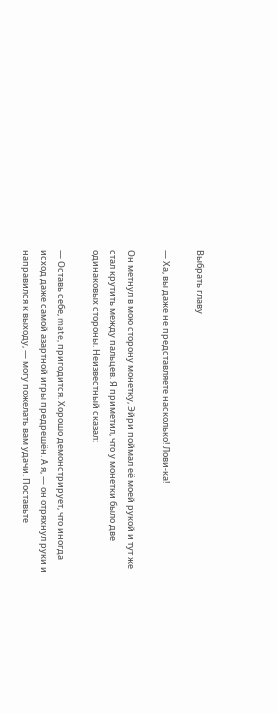Выбрать главу

— Ха, вы даже не представляете насколько! Лови-ка!

Он метнул в мою сторону монетку, Эйри поймал её моей рукой и тут же стал крутить между пальцев. Я приметил, что у монетки было две одинаковых стороны. Неизвестный сказал:

— Оставь себе, mate, пригодится. Хорошо демонстрирует, что иногда исход даже самой азартной игры предрешён. А я, — он отряхнул руки и направился к выходу, — могу пожелать вам удачи. Поставьте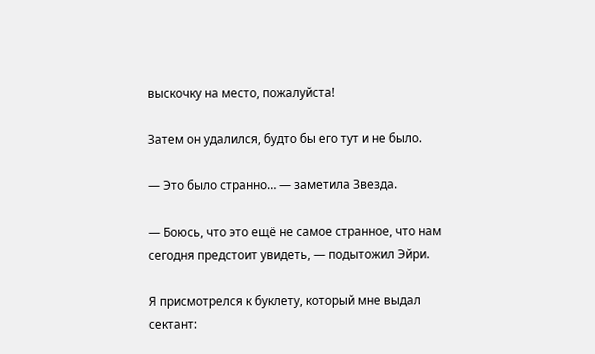выскочку на место, пожалуйста!

Затем он удалился, будто бы его тут и не было.

— Это было странно… — заметила Звезда.

— Боюсь, что это ещё не самое странное, что нам сегодня предстоит увидеть, — подытожил Эйри.

Я присмотрелся к буклету, который мне выдал сектант: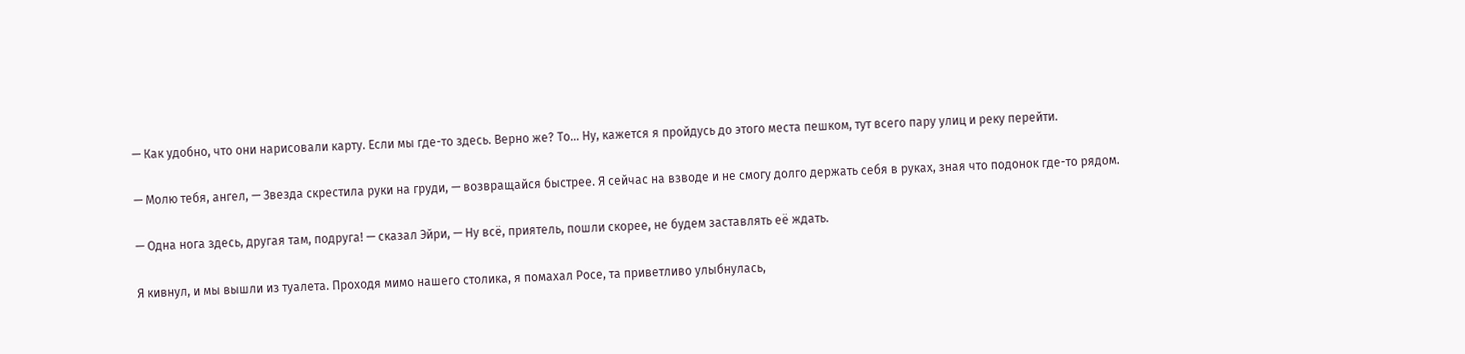— Как удобно, что они нарисовали карту. Если мы где-то здесь. Верно же? То… Ну, кажется я пройдусь до этого места пешком, тут всего пару улиц и реку перейти.

— Молю тебя, ангел, — Звезда скрестила руки на груди, — возвращайся быстрее. Я сейчас на взводе и не смогу долго держать себя в руках, зная что подонок где-то рядом.

— Одна нога здесь, другая там, подруга! — сказал Эйри, — Ну всё, приятель, пошли скорее, не будем заставлять её ждать.

Я кивнул, и мы вышли из туалета. Проходя мимо нашего столика, я помахал Росе, та приветливо улыбнулась,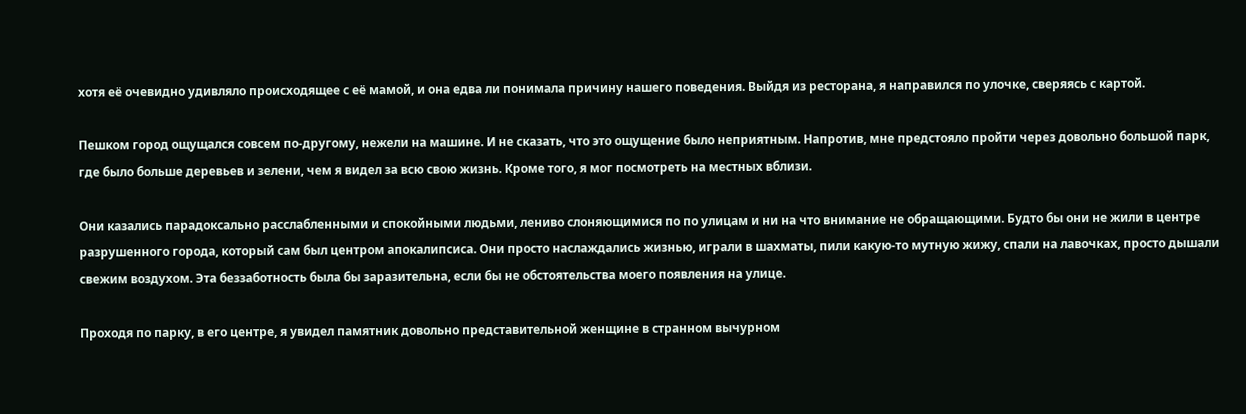хотя её очевидно удивляло происходящее с её мамой, и она едва ли понимала причину нашего поведения. Выйдя из ресторана, я направился по улочке, сверяясь с картой.

Пешком город ощущался совсем по-другому, нежели на машине. И не сказать, что это ощущение было неприятным. Напротив, мне предстояло пройти через довольно большой парк, где было больше деревьев и зелени, чем я видел за всю свою жизнь. Кроме того, я мог посмотреть на местных вблизи.

Они казались парадоксально расслабленными и спокойными людьми, лениво слоняющимися по по улицам и ни на что внимание не обращающими. Будто бы они не жили в центре разрушенного города, который сам был центром апокалипсиса. Они просто наслаждались жизнью, играли в шахматы, пили какую-то мутную жижу, спали на лавочках, просто дышали свежим воздухом. Эта беззаботность была бы заразительна, если бы не обстоятельства моего появления на улице.

Проходя по парку, в его центре, я увидел памятник довольно представительной женщине в странном вычурном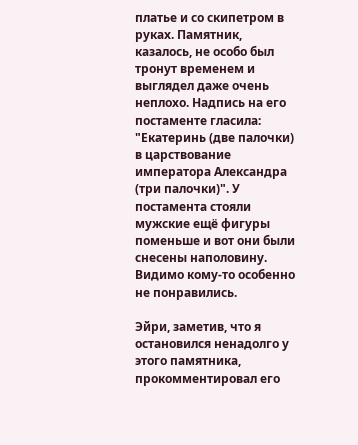платье и со скипетром в руках. Памятник, казалось, не особо был тронут временем и выглядел даже очень неплохо. Надпись на его постаменте гласила: "Екатеринь (две палочки) в царствование императора Александра (три палочки)". У постамента стояли мужские ещё фигуры поменьше и вот они были снесены наполовину. Видимо кому-то особенно не понравились.

Эйри, заметив, что я остановился ненадолго у этого памятника, прокомментировал его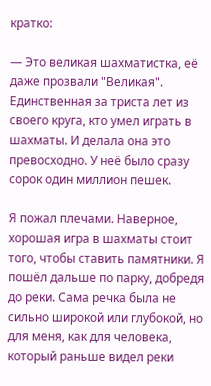кратко:

— Это великая шахматистка, её даже прозвали "Великая". Единственная за триста лет из своего круга, кто умел играть в шахматы. И делала она это превосходно. У неё было сразу сорок один миллион пешек.

Я пожал плечами. Наверное, хорошая игра в шахматы стоит того, чтобы ставить памятники. Я пошёл дальше по парку, добредя до реки. Сама речка была не сильно широкой или глубокой, но для меня, как для человека, который раньше видел реки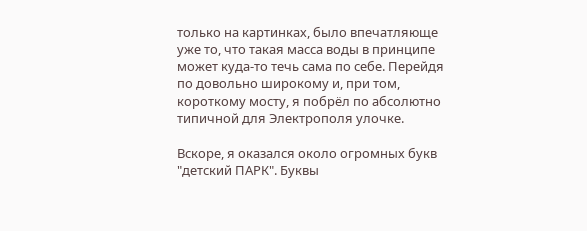только на картинках, было впечатляюще уже то, что такая масса воды в принципе может куда-то течь сама по себе. Перейдя по довольно широкому и, при том, короткому мосту, я побрёл по абсолютно типичной для Электрополя улочке.

Вскоре, я оказался около огромных букв "детский ПАРК". Буквы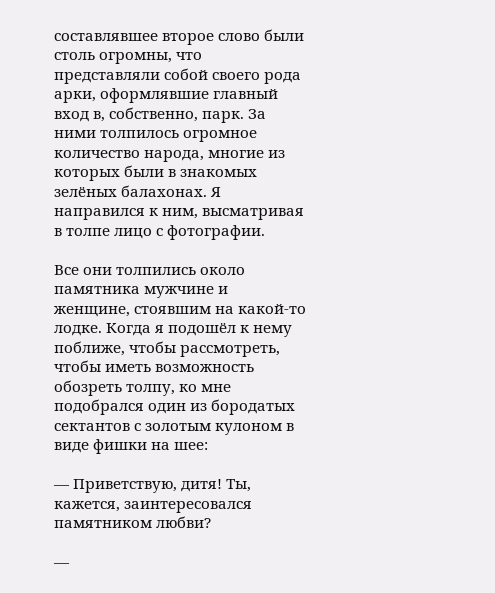составлявшее второе слово были столь огромны, что представляли собой своего рода арки, оформлявшие главный вход в, собственно, парк. За ними толпилось огромное количество народа, многие из которых были в знакомых зелёных балахонах. Я направился к ним, высматривая в толпе лицо с фотографии.

Все они толпились около памятника мужчине и женщине, стоявшим на какой-то лодке. Когда я подошёл к нему поближе, чтобы рассмотреть, чтобы иметь возможность обозреть толпу, ко мне подобрался один из бородатых сектантов с золотым кулоном в виде фишки на шее:

— Приветствую, дитя! Ты, кажется, заинтересовался памятником любви?

—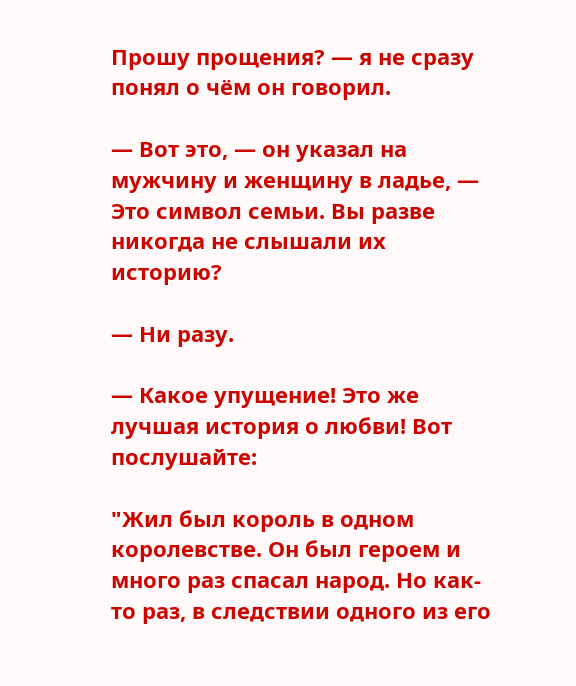Прошу прощения? — я не сразу понял о чём он говорил.

— Вот это, — он указал на мужчину и женщину в ладье, — Это символ семьи. Вы разве никогда не слышали их историю?

— Ни разу.

— Какое упущение! Это же лучшая история о любви! Вот послушайте:

"Жил был король в одном королевстве. Он был героем и много раз спасал народ. Но как-то раз, в следствии одного из его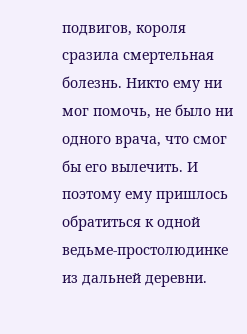подвигов, короля сразила смертельная болезнь. Никто ему ни мог помочь, не было ни одного врача, что смог бы его вылечить. И поэтому ему пришлось обратиться к одной ведьме-простолюдинке из дальней деревни.